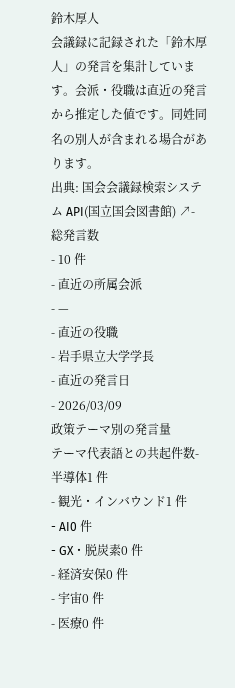鈴木厚人
会議録に記録された「鈴木厚人」の発言を集計しています。会派・役職は直近の発言から推定した値です。同姓同名の別人が含まれる場合があります。
出典: 国会会議録検索システム API(国立国会図書館) ↗- 総発言数
- 10 件
- 直近の所属会派
- —
- 直近の役職
- 岩手県立大学学長
- 直近の発言日
- 2026/03/09
政策テーマ別の発言量
テーマ代表語との共起件数- 半導体1 件
- 観光・インバウンド1 件
- AI0 件
- GX・脱炭素0 件
- 経済安保0 件
- 宇宙0 件
- 医療0 件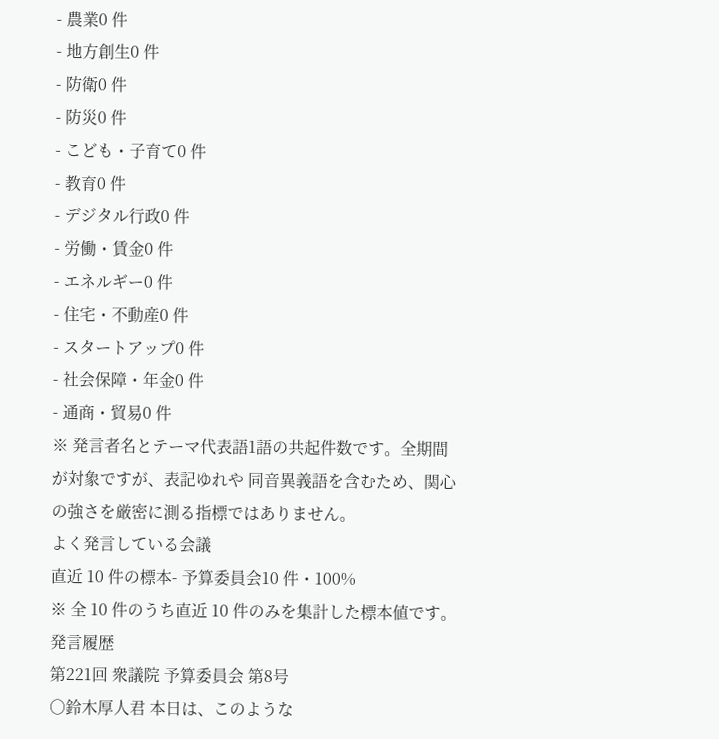- 農業0 件
- 地方創生0 件
- 防衛0 件
- 防災0 件
- こども・子育て0 件
- 教育0 件
- デジタル行政0 件
- 労働・賃金0 件
- エネルギー0 件
- 住宅・不動産0 件
- スタートアップ0 件
- 社会保障・年金0 件
- 通商・貿易0 件
※ 発言者名とテーマ代表語1語の共起件数です。全期間が対象ですが、表記ゆれや 同音異義語を含むため、関心の強さを厳密に測る指標ではありません。
よく発言している会議
直近 10 件の標本- 予算委員会10 件・100%
※ 全 10 件のうち直近 10 件のみを集計した標本値です。
発言履歴
第221回 衆議院 予算委員会 第8号
○鈴木厚人君 本日は、このような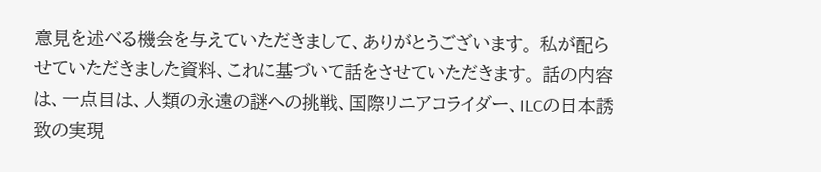意見を述べる機会を与えていただきまして、ありがとうございます。 私が配らせていただきました資料、これに基づいて話をさせていただきます。 話の内容は、一点目は、人類の永遠の謎への挑戦、国際リニアコライダー、ILCの日本誘致の実現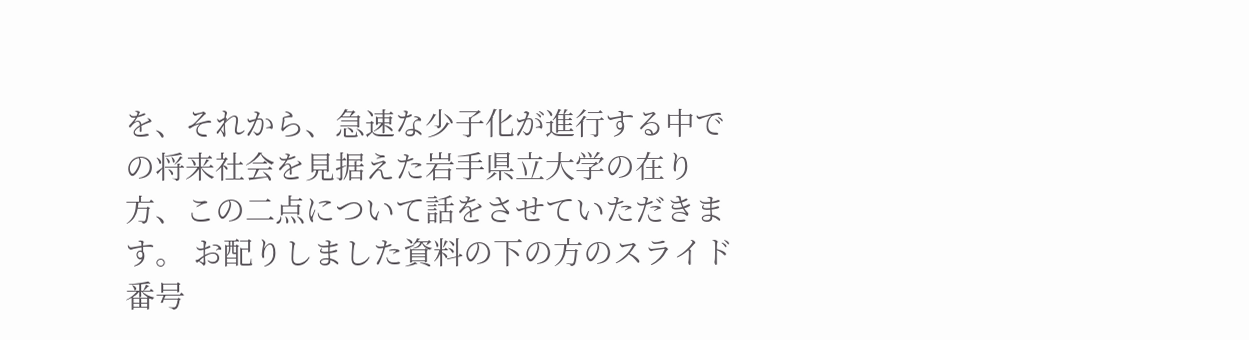を、それから、急速な少子化が進行する中での将来社会を見据えた岩手県立大学の在り方、この二点について話をさせていただきます。 お配りしました資料の下の方のスライド番号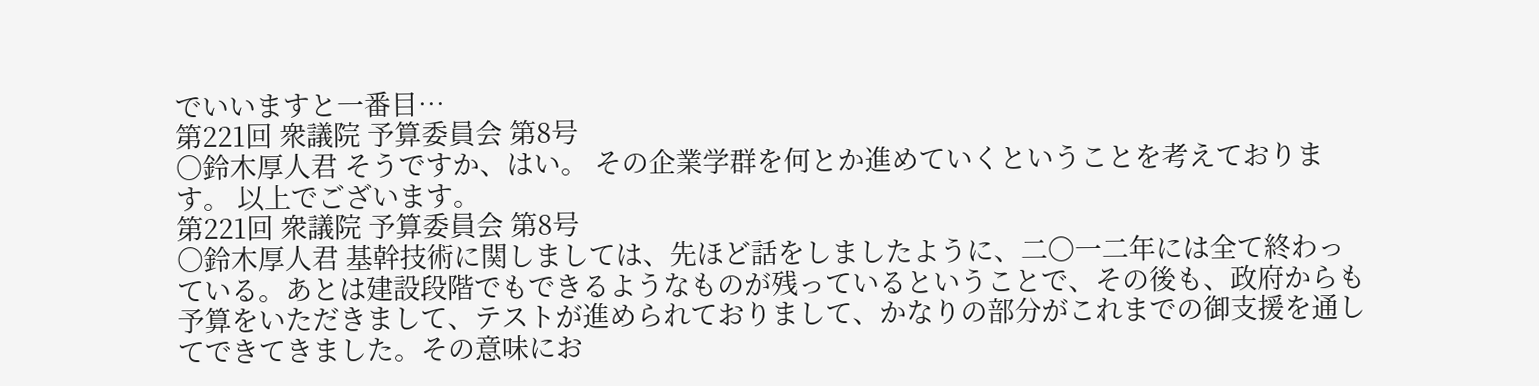でいいますと一番目…
第221回 衆議院 予算委員会 第8号
○鈴木厚人君 そうですか、はい。 その企業学群を何とか進めていくということを考えております。 以上でございます。
第221回 衆議院 予算委員会 第8号
○鈴木厚人君 基幹技術に関しましては、先ほど話をしましたように、二〇一二年には全て終わっている。あとは建設段階でもできるようなものが残っているということで、その後も、政府からも予算をいただきまして、テストが進められておりまして、かなりの部分がこれまでの御支援を通してできてきました。その意味にお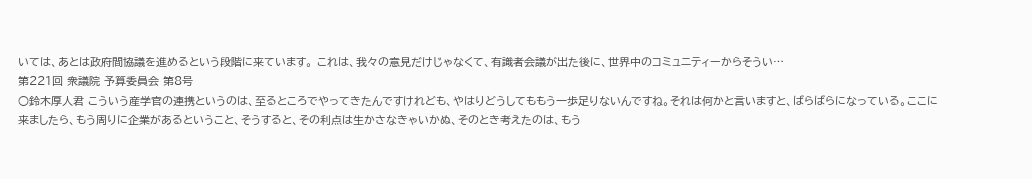いては、あとは政府間協議を進めるという段階に来ています。 これは、我々の意見だけじゃなくて、有識者会議が出た後に、世界中のコミュニティーからそうい…
第221回 衆議院 予算委員会 第8号
○鈴木厚人君 こういう産学官の連携というのは、至るところでやってきたんですけれども、やはりどうしてももう一歩足りないんですね。それは何かと言いますと、ばらばらになっている。ここに来ましたら、もう周りに企業があるということ、そうすると、その利点は生かさなきゃいかぬ、そのとき考えたのは、もう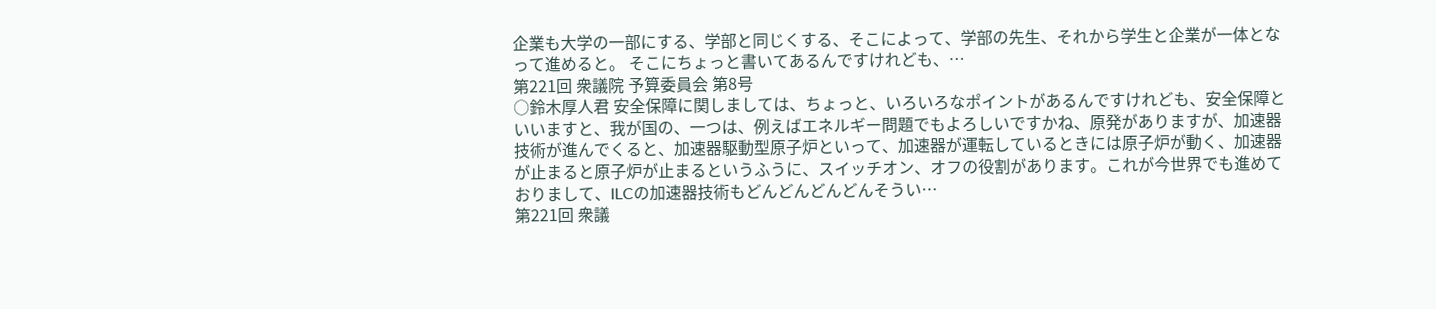企業も大学の一部にする、学部と同じくする、そこによって、学部の先生、それから学生と企業が一体となって進めると。 そこにちょっと書いてあるんですけれども、…
第221回 衆議院 予算委員会 第8号
○鈴木厚人君 安全保障に関しましては、ちょっと、いろいろなポイントがあるんですけれども、安全保障といいますと、我が国の、一つは、例えばエネルギー問題でもよろしいですかね、原発がありますが、加速器技術が進んでくると、加速器駆動型原子炉といって、加速器が運転しているときには原子炉が動く、加速器が止まると原子炉が止まるというふうに、スイッチオン、オフの役割があります。これが今世界でも進めておりまして、ILCの加速器技術もどんどんどんどんそうい…
第221回 衆議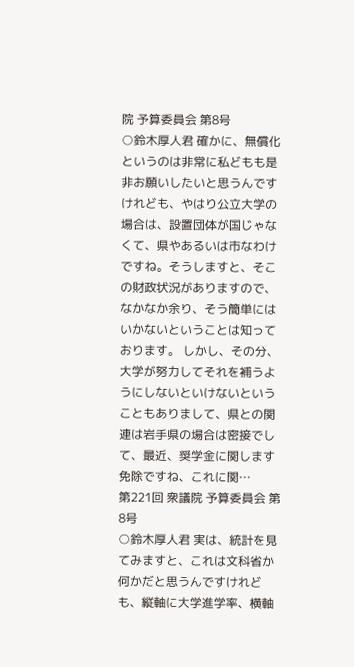院 予算委員会 第8号
○鈴木厚人君 確かに、無償化というのは非常に私どもも是非お願いしたいと思うんですけれども、やはり公立大学の場合は、設置団体が国じゃなくて、県やあるいは市なわけですね。そうしますと、そこの財政状況がありますので、なかなか余り、そう簡単にはいかないということは知っております。 しかし、その分、大学が努力してそれを補うようにしないといけないということもありまして、県との関連は岩手県の場合は密接でして、最近、奨学金に関します免除ですね、これに関…
第221回 衆議院 予算委員会 第8号
○鈴木厚人君 実は、統計を見てみますと、これは文科省か何かだと思うんですけれども、縦軸に大学進学率、横軸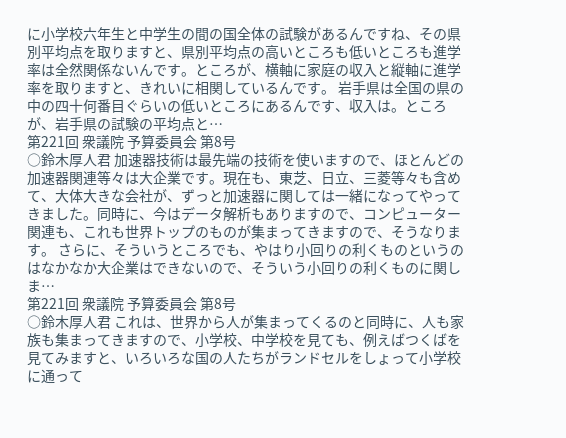に小学校六年生と中学生の間の国全体の試験があるんですね、その県別平均点を取りますと、県別平均点の高いところも低いところも進学率は全然関係ないんです。ところが、横軸に家庭の収入と縦軸に進学率を取りますと、きれいに相関しているんです。 岩手県は全国の県の中の四十何番目ぐらいの低いところにあるんです、収入は。ところが、岩手県の試験の平均点と…
第221回 衆議院 予算委員会 第8号
○鈴木厚人君 加速器技術は最先端の技術を使いますので、ほとんどの加速器関連等々は大企業です。現在も、東芝、日立、三菱等々も含めて、大体大きな会社が、ずっと加速器に関しては一緒になってやってきました。同時に、今はデータ解析もありますので、コンピューター関連も、これも世界トップのものが集まってきますので、そうなります。 さらに、そういうところでも、やはり小回りの利くものというのはなかなか大企業はできないので、そういう小回りの利くものに関しま…
第221回 衆議院 予算委員会 第8号
○鈴木厚人君 これは、世界から人が集まってくるのと同時に、人も家族も集まってきますので、小学校、中学校を見ても、例えばつくばを見てみますと、いろいろな国の人たちがランドセルをしょって小学校に通って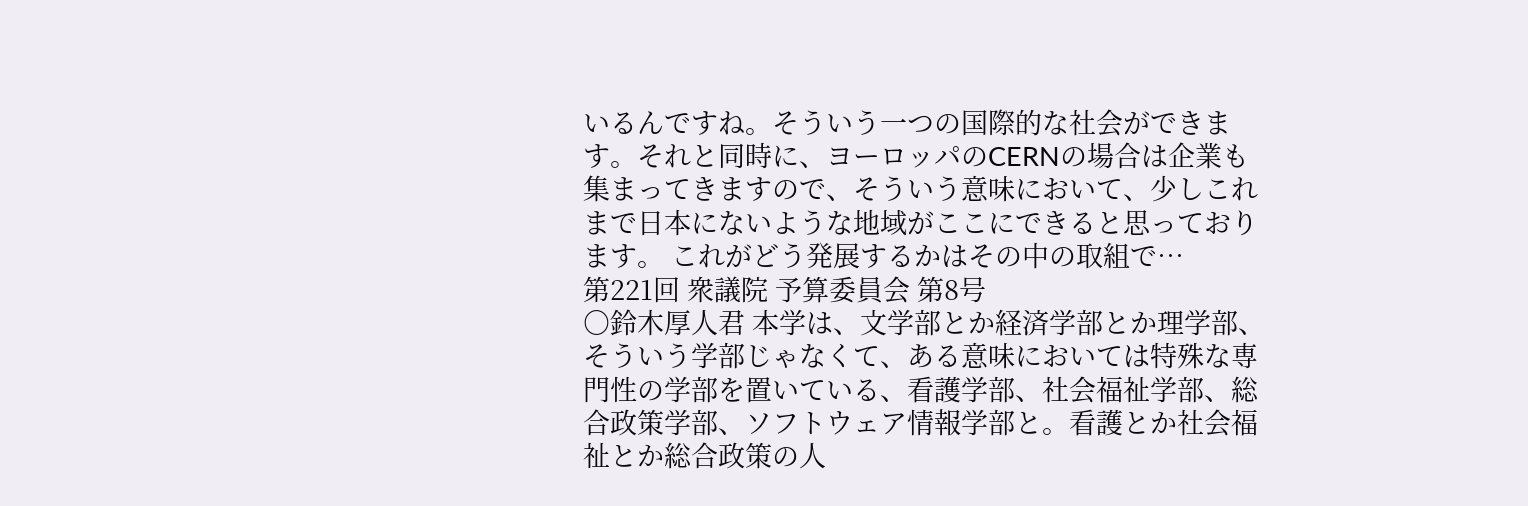いるんですね。そういう一つの国際的な社会ができます。それと同時に、ヨーロッパのCERNの場合は企業も集まってきますので、そういう意味において、少しこれまで日本にないような地域がここにできると思っております。 これがどう発展するかはその中の取組で…
第221回 衆議院 予算委員会 第8号
○鈴木厚人君 本学は、文学部とか経済学部とか理学部、そういう学部じゃなくて、ある意味においては特殊な専門性の学部を置いている、看護学部、社会福祉学部、総合政策学部、ソフトウェア情報学部と。看護とか社会福祉とか総合政策の人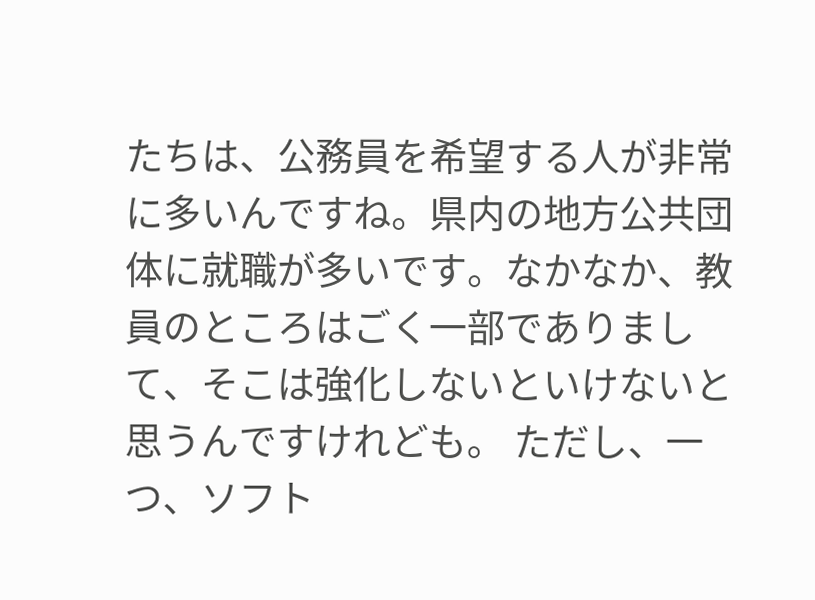たちは、公務員を希望する人が非常に多いんですね。県内の地方公共団体に就職が多いです。なかなか、教員のところはごく一部でありまして、そこは強化しないといけないと思うんですけれども。 ただし、一つ、ソフト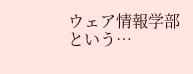ウェア情報学部という…